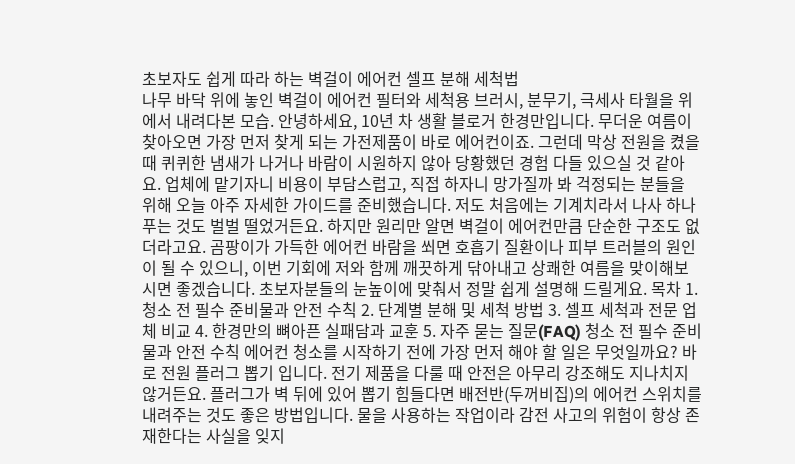초보자도 쉽게 따라 하는 벽걸이 에어컨 셀프 분해 세척법
나무 바닥 위에 놓인 벽걸이 에어컨 필터와 세척용 브러시, 분무기, 극세사 타월을 위에서 내려다본 모습. 안녕하세요, 10년 차 생활 블로거 한경만입니다. 무더운 여름이 찾아오면 가장 먼저 찾게 되는 가전제품이 바로 에어컨이죠. 그런데 막상 전원을 켰을 때 퀴퀴한 냄새가 나거나 바람이 시원하지 않아 당황했던 경험 다들 있으실 것 같아요. 업체에 맡기자니 비용이 부담스럽고, 직접 하자니 망가질까 봐 걱정되는 분들을 위해 오늘 아주 자세한 가이드를 준비했습니다. 저도 처음에는 기계치라서 나사 하나 푸는 것도 벌벌 떨었거든요. 하지만 원리만 알면 벽걸이 에어컨만큼 단순한 구조도 없더라고요. 곰팡이가 가득한 에어컨 바람을 쐬면 호흡기 질환이나 피부 트러블의 원인이 될 수 있으니, 이번 기회에 저와 함께 깨끗하게 닦아내고 상쾌한 여름을 맞이해보시면 좋겠습니다. 초보자분들의 눈높이에 맞춰서 정말 쉽게 설명해 드릴게요. 목차 1. 청소 전 필수 준비물과 안전 수칙 2. 단계별 분해 및 세척 방법 3. 셀프 세척과 전문 업체 비교 4. 한경만의 뼈아픈 실패담과 교훈 5. 자주 묻는 질문(FAQ) 청소 전 필수 준비물과 안전 수칙 에어컨 청소를 시작하기 전에 가장 먼저 해야 할 일은 무엇일까요? 바로 전원 플러그 뽑기 입니다. 전기 제품을 다룰 때 안전은 아무리 강조해도 지나치지 않거든요. 플러그가 벽 뒤에 있어 뽑기 힘들다면 배전반(두꺼비집)의 에어컨 스위치를 내려주는 것도 좋은 방법입니다. 물을 사용하는 작업이라 감전 사고의 위험이 항상 존재한다는 사실을 잊지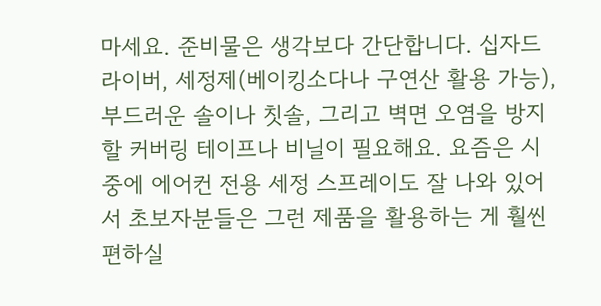마세요. 준비물은 생각보다 간단합니다. 십자드라이버, 세정제(베이킹소다나 구연산 활용 가능), 부드러운 솔이나 칫솔, 그리고 벽면 오염을 방지할 커버링 테이프나 비닐이 필요해요. 요즘은 시중에 에어컨 전용 세정 스프레이도 잘 나와 있어서 초보자분들은 그런 제품을 활용하는 게 훨씬 편하실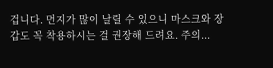겁니다. 먼지가 많이 날릴 수 있으니 마스크와 장갑도 꼭 착용하시는 걸 권장해 드려요. 주의...